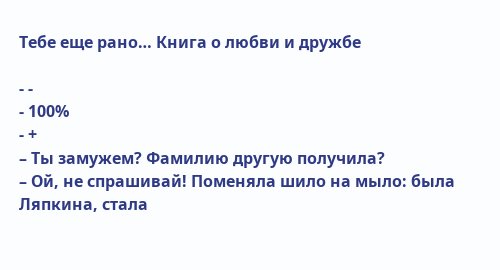Тебе еще рано… Книга о любви и дружбе

- -
- 100%
- +
– Ты замужем? Фамилию другую получила?
– Ой, не спрашивай! Поменяла шило на мыло: была Ляпкина, стала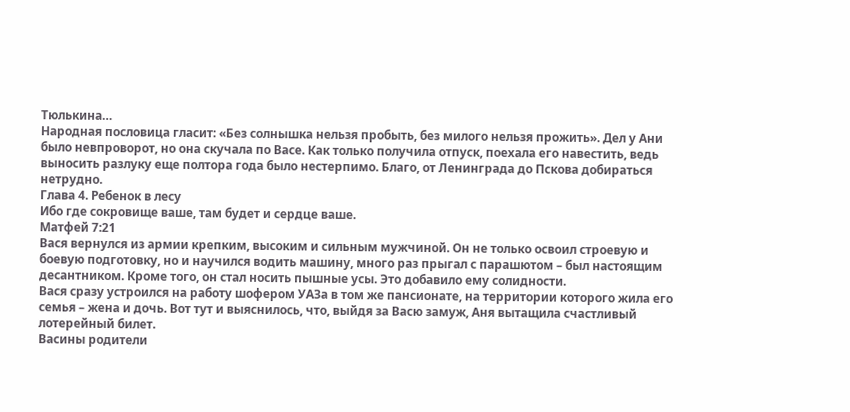Тюлькина…
Народная пословица гласит: «Без солнышка нельзя пробыть, без милого нельзя прожить». Дел у Ани было невпроворот, но она скучала по Васе. Как только получила отпуск, поехала его навестить, ведь выносить разлуку еще полтора года было нестерпимо. Благо, от Ленинграда до Пскова добираться нетрудно.
Глава 4. Ребенок в лесу
Ибо где сокровище ваше, там будет и сердце ваше.
Матфей 7:21
Вася вернулся из армии крепким, высоким и сильным мужчиной. Он не только освоил строевую и боевую подготовку, но и научился водить машину, много раз прыгал с парашютом – был настоящим десантником. Кроме того, он стал носить пышные усы. Это добавило ему солидности.
Вася сразу устроился на работу шофером УАЗа в том же пансионате, на территории которого жила его семья – жена и дочь. Вот тут и выяснилось, что, выйдя за Васю замуж, Аня вытащила счастливый лотерейный билет.
Васины родители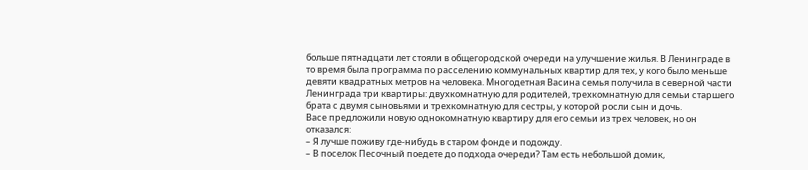больше пятнадцати лет стояли в общегородской очереди на улучшение жилья. В Ленинграде в то время была программа по расселению коммунальных квартир для тех, у кого было меньше девяти квадратных метров на человека. Многодетная Васина семья получила в северной части Ленинграда три квартиры: двухкомнатную для родителей, трехкомнатную для семьи старшего брата с двумя сыновьями и трехкомнатную для сестры, у которой росли сын и дочь.
Васе предложили новую однокомнатную квартиру для его семьи из трех человек, но он отказался:
– Я лучше поживу где-нибудь в старом фонде и подожду.
– В поселок Песочный поедете до подхода очереди? Там есть небольшой домик,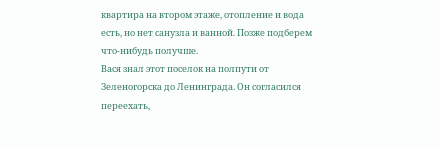квартира на втором этаже, отопление и вода есть, но нет санузла и ванной. Позже подберем что-нибудь получше.
Вася знал этот поселок на полпути от Зеленогорска до Ленинграда. Он согласился переехать,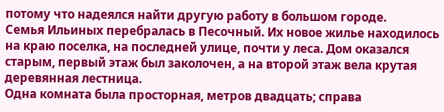потому что надеялся найти другую работу в большом городе.
Семья Ильиных перебралась в Песочный. Их новое жилье находилось на краю поселка, на последней улице, почти у леса. Дом оказался старым, первый этаж был заколочен, а на второй этаж вела крутая деревянная лестница.
Одна комната была просторная, метров двадцать; справа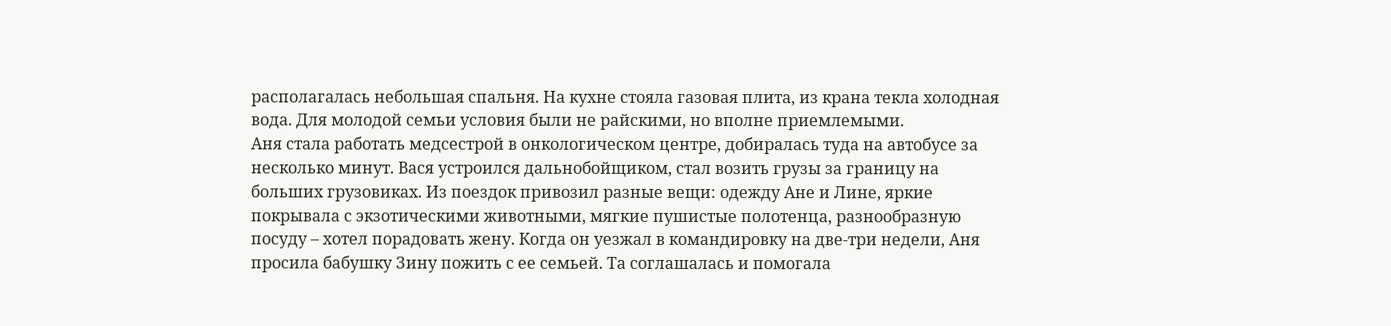располагалась небольшая спальня. На кухне стояла газовая плита, из крана текла холодная вода. Для молодой семьи условия были не райскими, но вполне приемлемыми.
Аня стала работать медсестрой в онкологическом центре, добиралась туда на автобусе за несколько минут. Вася устроился дальнобойщиком, стал возить грузы за границу на больших грузовиках. Из поездок привозил разные вещи: одежду Ане и Лине, яркие покрывала с экзотическими животными, мягкие пушистые полотенца, разнообразную посуду – хотел порадовать жену. Когда он уезжал в командировку на две-три недели, Аня просила бабушку Зину пожить с ее семьей. Та соглашалась и помогала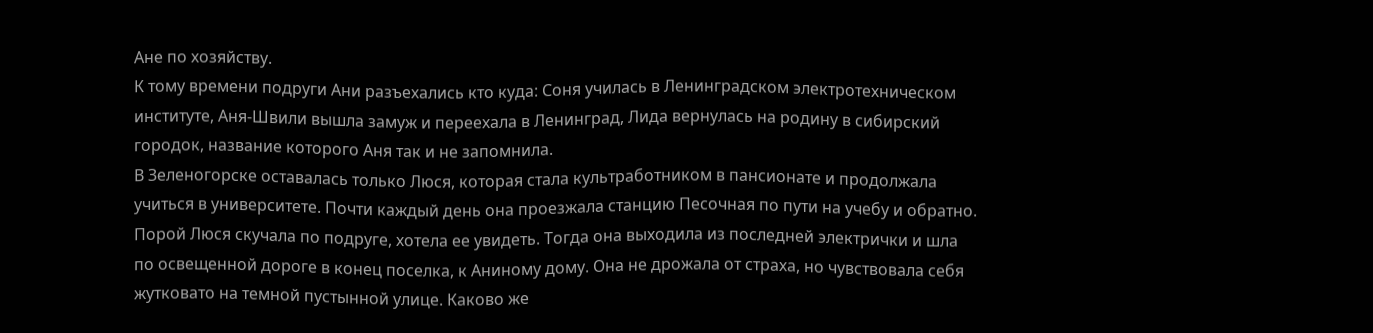Ане по хозяйству.
К тому времени подруги Ани разъехались кто куда: Соня училась в Ленинградском электротехническом институте, Аня-Швили вышла замуж и переехала в Ленинград, Лида вернулась на родину в сибирский городок, название которого Аня так и не запомнила.
В Зеленогорске оставалась только Люся, которая стала культработником в пансионате и продолжала учиться в университете. Почти каждый день она проезжала станцию Песочная по пути на учебу и обратно.
Порой Люся скучала по подруге, хотела ее увидеть. Тогда она выходила из последней электрички и шла по освещенной дороге в конец поселка, к Аниному дому. Она не дрожала от страха, но чувствовала себя жутковато на темной пустынной улице. Каково же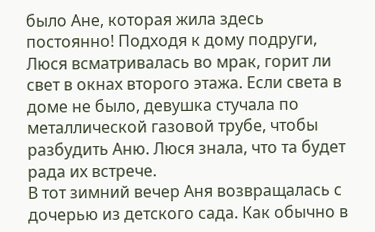было Ане, которая жила здесь постоянно! Подходя к дому подруги, Люся всматривалась во мрак, горит ли свет в окнах второго этажа. Если света в доме не было, девушка стучала по металлической газовой трубе, чтобы разбудить Аню. Люся знала, что та будет рада их встрече.
В тот зимний вечер Аня возвращалась с дочерью из детского сада. Как обычно в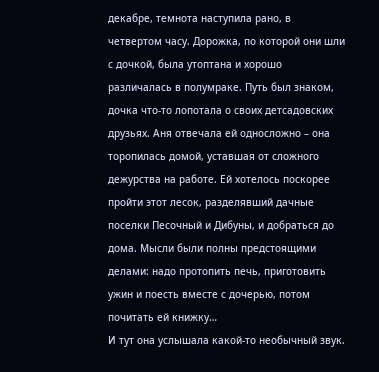декабре, темнота наступила рано, в четвертом часу. Дорожка, по которой они шли с дочкой, была утоптана и хорошо различалась в полумраке. Путь был знаком, дочка что-то лопотала о своих детсадовских друзьях. Аня отвечала ей односложно – она торопилась домой, уставшая от сложного дежурства на работе. Ей хотелось поскорее пройти этот лесок, разделявший дачные поселки Песочный и Дибуны, и добраться до дома. Мысли были полны предстоящими делами: надо протопить печь, приготовить ужин и поесть вместе с дочерью, потом почитать ей книжку…
И тут она услышала какой-то необычный звук.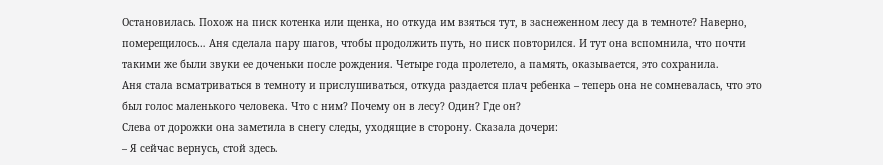Остановилась. Похож на писк котенка или щенка, но откуда им взяться тут, в заснеженном лесу да в темноте? Наверно, померещилось… Аня сделала пару шагов, чтобы продолжить путь, но писк повторился. И тут она вспомнила, что почти такими же были звуки ее доченьки после рождения. Четыре года пролетело, а память, оказывается, это сохранила.
Аня стала всматриваться в темноту и прислушиваться, откуда раздается плач ребенка – теперь она не сомневалась, что это был голос маленького человека. Что с ним? Почему он в лесу? Один? Где он?
Слева от дорожки она заметила в снегу следы, уходящие в сторону. Сказала дочери:
– Я сейчас вернусь, стой здесь.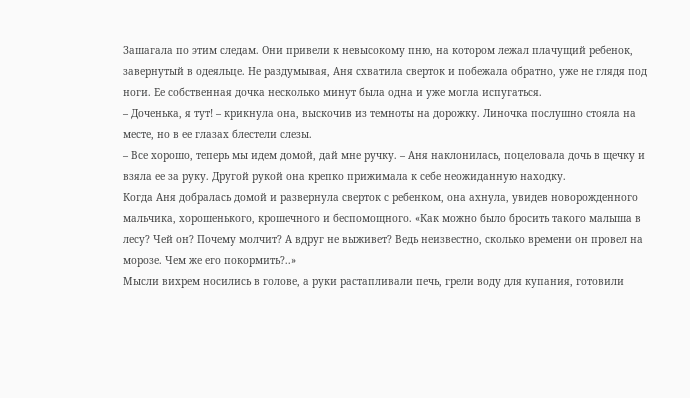Зашагала по этим следам. Они привели к невысокому пню, на котором лежал плачущий ребенок, завернутый в одеяльце. Не раздумывая, Аня схватила сверток и побежала обратно, уже не глядя под ноги. Ее собственная дочка несколько минут была одна и уже могла испугаться.
– Доченька, я тут! – крикнула она, выскочив из темноты на дорожку. Линочка послушно стояла на месте, но в ее глазах блестели слезы.
– Все хорошо, теперь мы идем домой, дай мне ручку. – Аня наклонилась, поцеловала дочь в щечку и взяла ее за руку. Другой рукой она крепко прижимала к себе неожиданную находку.
Когда Аня добралась домой и развернула сверток с ребенком, она ахнула, увидев новорожденного мальчика, хорошенького, крошечного и беспомощного. «Как можно было бросить такого малыша в лесу? Чей он? Почему молчит? А вдруг не выживет? Ведь неизвестно, сколько времени он провел на морозе. Чем же его покормить?..»
Мысли вихрем носились в голове, а руки растапливали печь, грели воду для купания, готовили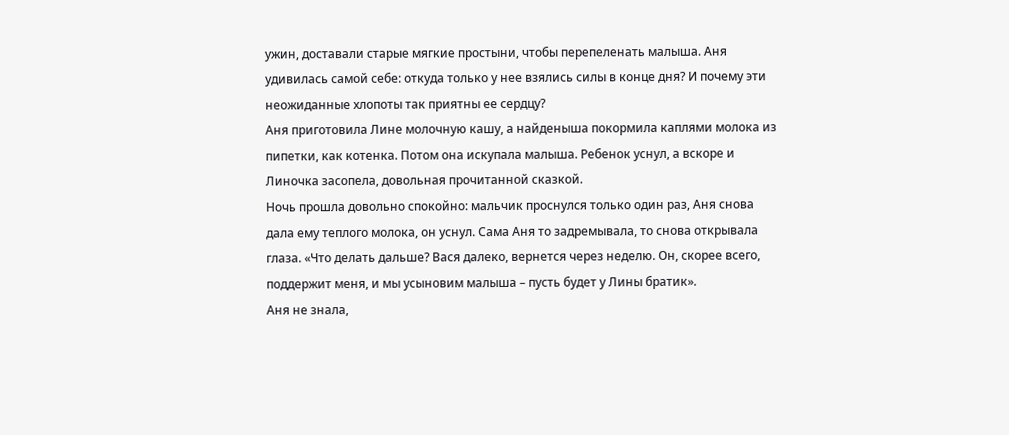ужин, доставали старые мягкие простыни, чтобы перепеленать малыша. Аня удивилась самой себе: откуда только у нее взялись силы в конце дня? И почему эти неожиданные хлопоты так приятны ее сердцу?
Аня приготовила Лине молочную кашу, а найденыша покормила каплями молока из пипетки, как котенка. Потом она искупала малыша. Ребенок уснул, а вскоре и Линочка засопела, довольная прочитанной сказкой.
Ночь прошла довольно спокойно: мальчик проснулся только один раз, Аня снова дала ему теплого молока, он уснул. Сама Аня то задремывала, то снова открывала глаза. «Что делать дальше? Вася далеко, вернется через неделю. Он, скорее всего, поддержит меня, и мы усыновим малыша – пусть будет у Лины братик».
Аня не знала,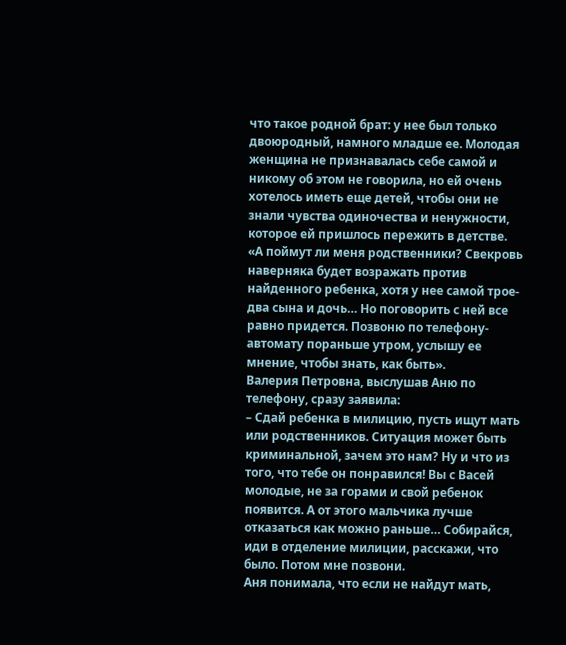что такое родной брат: у нее был только двоюродный, намного младше ее. Молодая женщина не признавалась себе самой и никому об этом не говорила, но ей очень хотелось иметь еще детей, чтобы они не знали чувства одиночества и ненужности, которое ей пришлось пережить в детстве.
«А поймут ли меня родственники? Свекровь наверняка будет возражать против найденного ребенка, хотя у нее самой трое- два сына и дочь… Но поговорить с ней все равно придется. Позвоню по телефону-автомату пораньше утром, услышу ее мнение, чтобы знать, как быть».
Валерия Петровна, выслушав Аню по телефону, сразу заявила:
– Сдай ребенка в милицию, пусть ищут мать или родственников. Ситуация может быть криминальной, зачем это нам? Ну и что из того, что тебе он понравился! Вы с Васей молодые, не за горами и свой ребенок появится. А от этого мальчика лучше отказаться как можно раньше… Собирайся, иди в отделение милиции, расскажи, что было. Потом мне позвони.
Аня понимала, что если не найдут мать,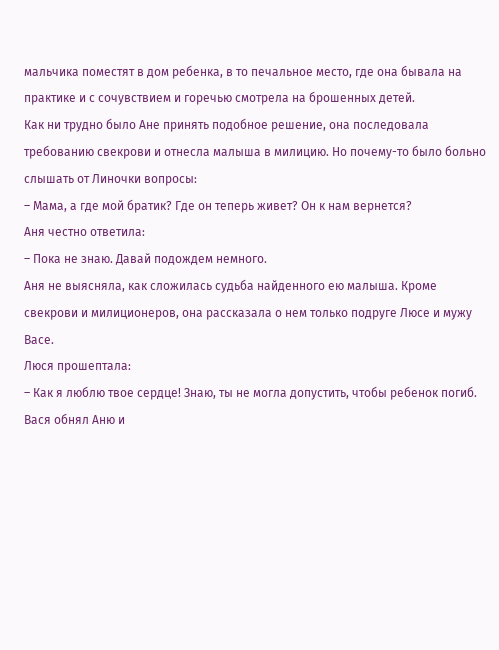мальчика поместят в дом ребенка, в то печальное место, где она бывала на практике и с сочувствием и горечью смотрела на брошенных детей.
Как ни трудно было Ане принять подобное решение, она последовала требованию свекрови и отнесла малыша в милицию. Но почему-то было больно слышать от Линочки вопросы:
– Мама, а где мой братик? Где он теперь живет? Он к нам вернется?
Аня честно ответила:
– Пока не знаю. Давай подождем немного.
Аня не выясняла, как сложилась судьба найденного ею малыша. Кроме свекрови и милиционеров, она рассказала о нем только подруге Люсе и мужу Васе.
Люся прошептала:
– Как я люблю твое сердце! Знаю, ты не могла допустить, чтобы ребенок погиб.
Вася обнял Аню и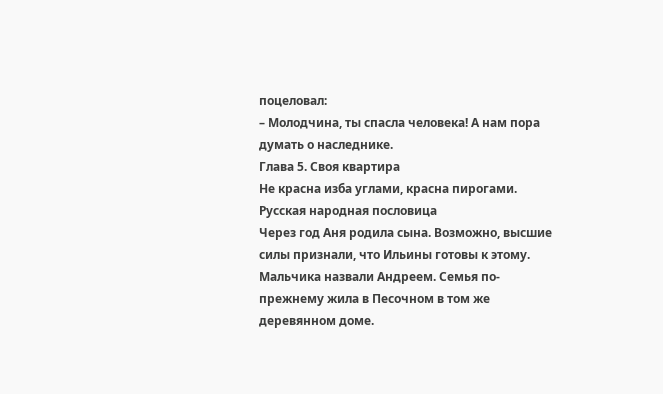поцеловал:
– Молодчина, ты спасла человека! А нам пора думать о наследнике.
Глава 5. Своя квартира
Не красна изба углами, красна пирогами.
Русская народная пословица
Через год Аня родила сына. Возможно, высшие силы признали, что Ильины готовы к этому. Мальчика назвали Андреем. Семья по-прежнему жила в Песочном в том же деревянном доме.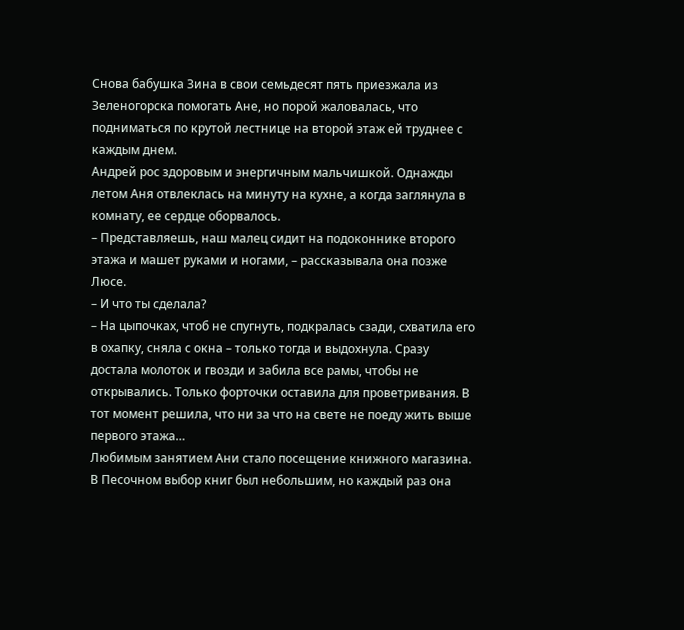Снова бабушка Зина в свои семьдесят пять приезжала из Зеленогорска помогать Ане, но порой жаловалась, что подниматься по крутой лестнице на второй этаж ей труднее с каждым днем.
Андрей рос здоровым и энергичным мальчишкой. Однажды летом Аня отвлеклась на минуту на кухне, а когда заглянула в комнату, ее сердце оборвалось.
– Представляешь, наш малец сидит на подоконнике второго этажа и машет руками и ногами, – рассказывала она позже Люсе.
– И что ты сделала?
– На цыпочках, чтоб не спугнуть, подкралась сзади, схватила его в охапку, сняла с окна – только тогда и выдохнула. Сразу достала молоток и гвозди и забила все рамы, чтобы не открывались. Только форточки оставила для проветривания. В тот момент решила, что ни за что на свете не поеду жить выше первого этажа…
Любимым занятием Ани стало посещение книжного магазина. В Песочном выбор книг был небольшим, но каждый раз она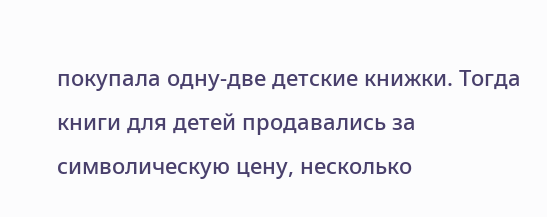покупала одну-две детские книжки. Тогда книги для детей продавались за символическую цену, несколько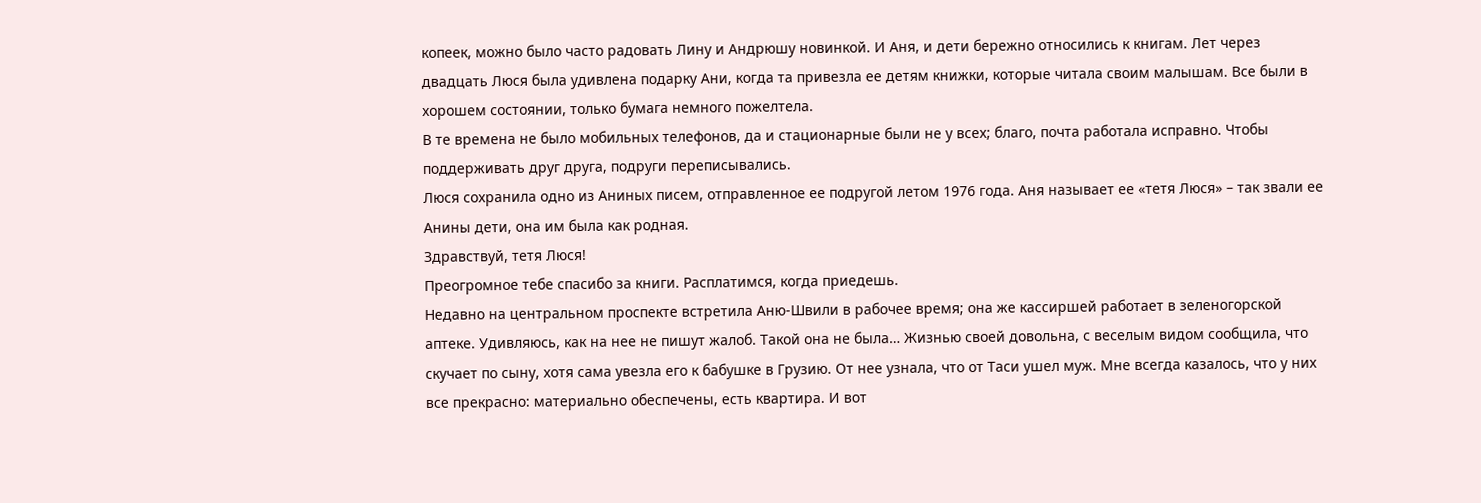копеек, можно было часто радовать Лину и Андрюшу новинкой. И Аня, и дети бережно относились к книгам. Лет через двадцать Люся была удивлена подарку Ани, когда та привезла ее детям книжки, которые читала своим малышам. Все были в хорошем состоянии, только бумага немного пожелтела.
В те времена не было мобильных телефонов, да и стационарные были не у всех; благо, почта работала исправно. Чтобы поддерживать друг друга, подруги переписывались.
Люся сохранила одно из Аниных писем, отправленное ее подругой летом 1976 года. Аня называет ее «тетя Люся» – так звали ее Анины дети, она им была как родная.
Здравствуй, тетя Люся!
Преогромное тебе спасибо за книги. Расплатимся, когда приедешь.
Недавно на центральном проспекте встретила Аню-Швили в рабочее время; она же кассиршей работает в зеленогорской аптеке. Удивляюсь, как на нее не пишут жалоб. Такой она не была… Жизнью своей довольна, с веселым видом сообщила, что скучает по сыну, хотя сама увезла его к бабушке в Грузию. От нее узнала, что от Таси ушел муж. Мне всегда казалось, что у них все прекрасно: материально обеспечены, есть квартира. И вот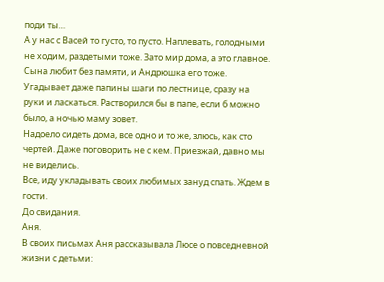поди ты…
А у нас с Васей то густо, то пусто. Наплевать, голодными не ходим, раздетыми тоже. Зато мир дома, а это главное. Сына любит без памяти, и Андрюшка его тоже. Угадывает даже папины шаги по лестнице, сразу на руки и ласкаться. Растворился бы в папе, если б можно было, а ночью маму зовет.
Надоело сидеть дома, все одно и то же, злюсь, как сто чертей. Даже поговорить не с кем. Приезжай, давно мы не виделись.
Все, иду укладывать своих любимых зануд спать. Ждем в гости.
До свидания.
Аня.
В своих письмах Аня рассказывала Люсе о повседневной жизни с детьми: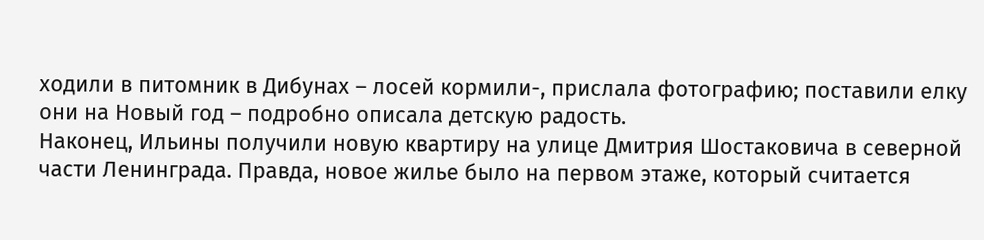ходили в питомник в Дибунах – лосей кормили-, прислала фотографию; поставили елку они на Новый год – подробно описала детскую радость.
Наконец, Ильины получили новую квартиру на улице Дмитрия Шостаковича в северной части Ленинграда. Правда, новое жилье было на первом этаже, который считается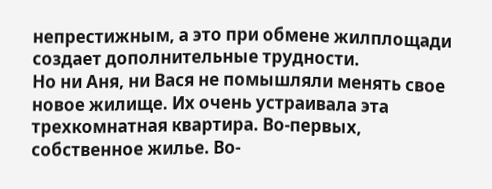непрестижным, а это при обмене жилплощади создает дополнительные трудности.
Но ни Аня, ни Вася не помышляли менять свое новое жилище. Их очень устраивала эта трехкомнатная квартира. Во-первых, собственное жилье. Во-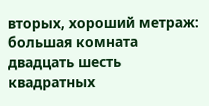вторых, хороший метраж: большая комната двадцать шесть квадратных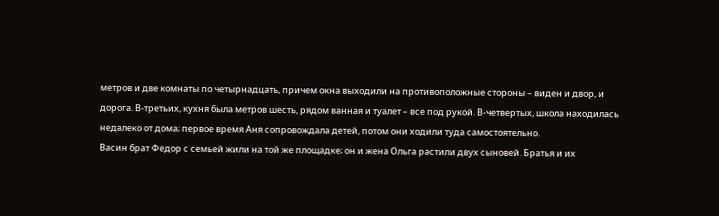метров и две комнаты по четырнадцать, причем окна выходили на противоположные стороны – виден и двор, и дорога. В-третьих, кухня была метров шесть, рядом ванная и туалет – все под рукой. В-четвертых, школа находилась недалеко от дома; первое время Аня сопровождала детей, потом они ходили туда самостоятельно.
Васин брат Федор с семьей жили на той же площадке; он и жена Ольга растили двух сыновей. Братья и их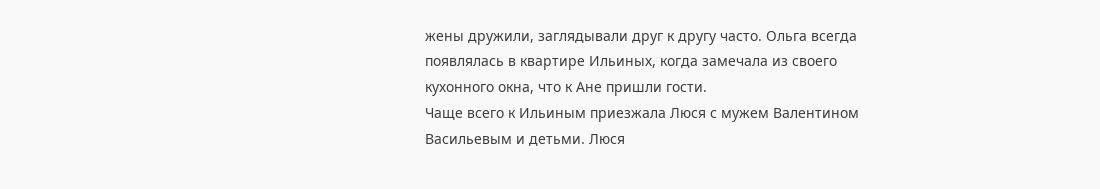жены дружили, заглядывали друг к другу часто. Ольга всегда появлялась в квартире Ильиных, когда замечала из своего кухонного окна, что к Ане пришли гости.
Чаще всего к Ильиным приезжала Люся с мужем Валентином Васильевым и детьми. Люся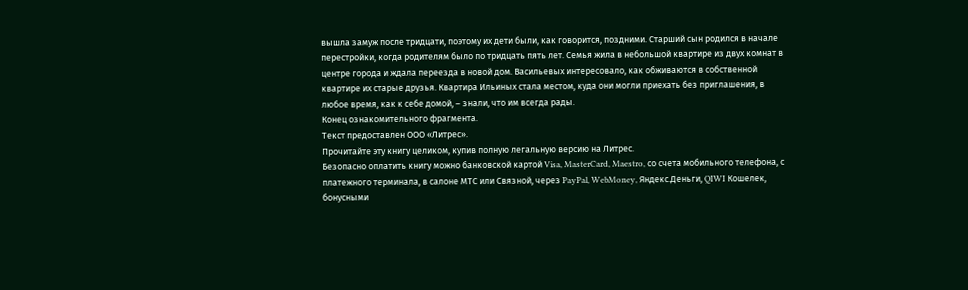вышла замуж после тридцати, поэтому их дети были, как говорится, поздними. Старший сын родился в начале перестройки, когда родителям было по тридцать пять лет. Семья жила в небольшой квартире из двух комнат в центре города и ждала переезда в новой дом. Васильевых интересовало, как обживаются в собственной квартире их старые друзья. Квартира Ильиных стала местом, куда они могли приехать без приглашения, в любое время, как к себе домой, – знали, что им всегда рады.
Конец ознакомительного фрагмента.
Текст предоставлен ООО «Литрес».
Прочитайте эту книгу целиком, купив полную легальную версию на Литрес.
Безопасно оплатить книгу можно банковской картой Visa, MasterCard, Maestro, со счета мобильного телефона, с платежного терминала, в салоне МТС или Связной, через PayPal, WebMoney, Яндекс.Деньги, QIWI Кошелек, бонусными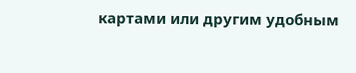картами или другим удобным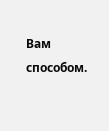Вам способом.